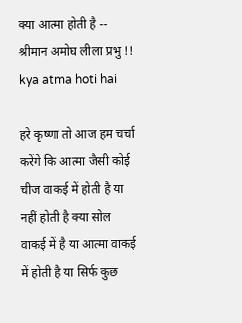क्या आत्मा होती है -- श्रीमान अमोघ लीला प्रभु !! kya atma hoti hai

हरे कृष्णा तो आज हम चर्चा करेंगे कि आत्मा जैसी कोई चीज वाकई में होती है या नहीं होती है क्या सोल वाकई में है या आत्मा वाकई में होती है या सिर्फ कुछ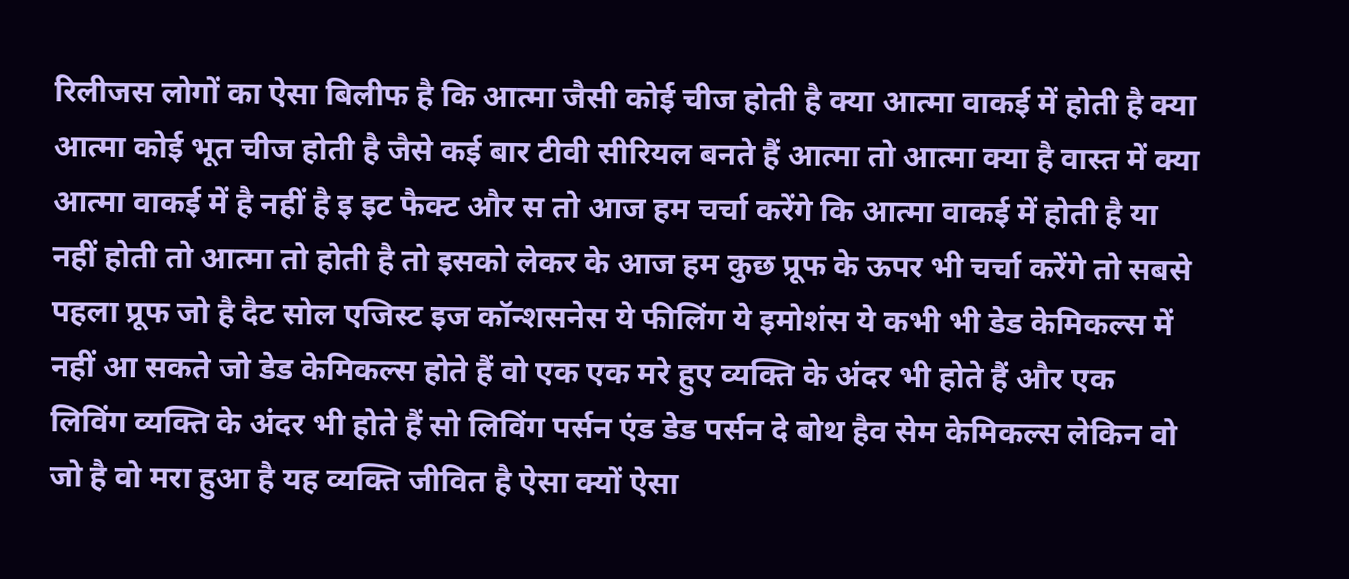रिलीजस लोगों का ऐसा बिलीफ है कि आत्मा जैसी कोई चीज होती है क्या आत्मा वाकई में होती है क्या आत्मा कोई भूत चीज होती है जैसे कई बार टीवी सीरियल बनते हैं आत्मा तो आत्मा क्या है वास्त में क्या आत्मा वाकई में है नहीं है इ इट फैक्ट और स तो आज हम चर्चा करेंगे कि आत्मा वाकई में होती है या नहीं होती तो आत्मा तो होती है तो इसको लेकर के आज हम कुछ प्रूफ के ऊपर भी चर्चा करेंगे तो सबसे पहला प्रूफ जो है दैट सोल एजिस्ट इज कॉन्शसनेस ये फीलिंग ये इमोशंस ये कभी भी डेड केमिकल्स में नहीं आ सकते जो डेड केमिकल्स होते हैं वो एक एक मरे हुए व्यक्ति के अंदर भी होते हैं और एक लिविंग व्यक्ति के अंदर भी होते हैं सो लिविंग पर्सन एंड डेड पर्सन दे बोथ हैव सेम केमिकल्स लेकिन वो जो है वो मरा हुआ है यह व्यक्ति जीवित है ऐसा क्यों ऐसा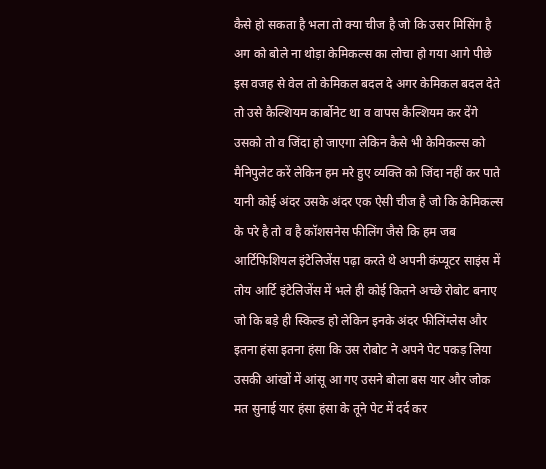कैसे हो सकता है भला तो क्या चीज है जो कि उसर मिसिंग है अग को बोले ना थोड़ा केमिकल्स का लोचा हो गया आगे पीछे इस वजह से वेल तो केमिकल बदल दे अगर केमिकल बदल देते तो उसे कैल्शियम कार्बोनेट था व वापस कैल्शियम कर देंगे उसको तो व जिंदा हो जाएगा लेकिन कैसे भी केमिकल्स को मैनिपुलेट करें लेकिन हम मरे हुए व्यक्ति को जिंदा नहीं कर पाते यानी कोई अंदर उसके अंदर एक ऐसी चीज है जो कि केमिकल्स के परे है तो व है कॉशसनेस फीलिंग जैसे कि हम जब आर्टिफिशियल इंटेलिजेंस पढ़ा करते थे अपनी कंप्यूटर साइंस में तोय आर्टि इंटेलिजेंस में भले ही कोई कितने अच्छे रोबोट बनाए जो कि बड़े ही स्किल्ड हो लेकिन इनके अंदर फीलिंग्लेस और इतना हंसा इतना हंसा कि उस रोबोट ने अपने पेट पकड़ लिया उसकी आंखों में आंसू आ गए उसने बोला बस यार और जोक मत सुनाई यार हंसा हंसा के तूने पेट में दर्द कर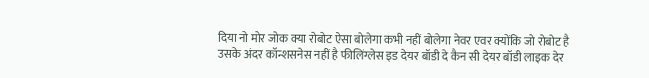दिया नो मोर जोक क्या रोबोट ऐसा बोलेगा कभी नहीं बोलेगा नेवर एवर क्योंकि जो रोबोट है उसके अंदर कॉन्शसनेस नहीं है फीलिंग्लेस इड देयर बॉडी दे कैन सी देयर बॉडी लाइक देर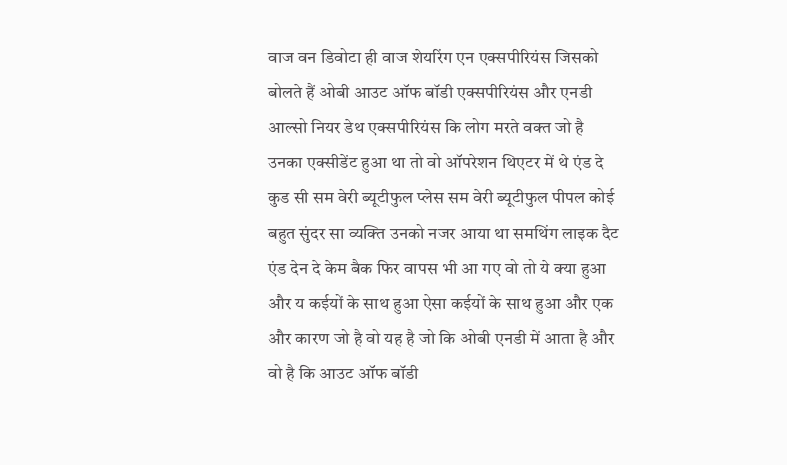वाज वन डिवोटा ही वाज शेयरिंग एन एक्सपीरियंस जिसको बोलते हैं ओबी आउट ऑफ बॉडी एक्सपीरियंस और एनडी आल्सो नियर डेथ एक्सपीरियंस कि लोग मरते वक्त जो है उनका एक्सीडेंट हुआ था तो वो ऑपरेशन थिएटर में थे एंड दे कुड सी सम वेरी ब्यूटीफुल प्लेस सम वेरी ब्यूटीफुल पीपल कोई बहुत सुंदर सा व्यक्ति उनको नजर आया था समथिंग लाइक दैट एंड देन दे केम बैक फिर वापस भी आ गए वो तो ये क्या हुआ और य कईयों के साथ हुआ ऐसा कईयों के साथ हुआ और एक और कारण जो है वो यह है जो कि ओबी एनडी में आता है और वो है कि आउट ऑफ बॉडी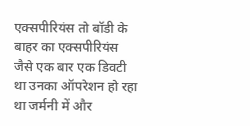एक्सपीरियंस तो बॉडी के बाहर का एक्सपीरियंस जैसे एक बार एक डिवटी था उनका ऑपरेशन हो रहा था जर्मनी में और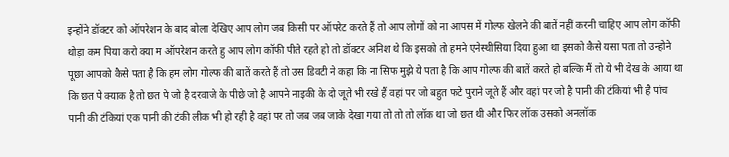इन्होंने डॉक्टर को ऑपरेशन के बाद बोला देखिए आप लोग जब किसी पर ऑपरेट करते हैं तो आप लोगों को ना आपस में गोल्फ खेलने की बातें नहीं करनी चाहिए आप लोग कॉफी थोड़ा कम पिया करो क्या म ऑपरेशन करते हु आप लोग कॉफी पीते रहते हो तो डॉक्टर अनिश थे कि इसको तो हमने एनेस्थीसिया दिया हुआ था इसको कैसे यसा पता तो उन्होने पूछा आपको कैसे पता है कि हम लोग गोल्फ की बातें करते हैं तो उस डिवटी ने कहा कि ना सिफ मुझे ये पता है कि आप गोल्फ की बातें करते हो बल्कि मैं तो ये भी देख के आया था कि छत पे क्याक है तो छत पे जो है दरवाजे के पीछे जो है आपने नाइकी के दो जूते भी रखे हैं वहां पर जो बहुत फटे पुराने जूते हैं और वहां पर जो है पानी की टंकियां भी है पांच पानी की टंकियां एक पानी की टंकी लीक भी हो रही है वहां पर तो जब जब जाके देखा गया तो तो तो लॉक था जो छत थी और फिर लॉक उसको अनलॉक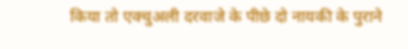किया तो एक्चुअली दरवाजे के पीछे दो नायकी के पुराने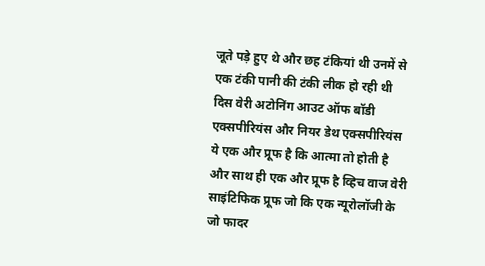जूते पड़े हुए थे और छह टंकियां थी उनमें से एक टंकी पानी की टंकी लीक हो रही थी दिस वेरी अटोनिंग आउट ऑफ बॉडी एक्सपीरियंस और नियर डेथ एक्सपीरियंस ये एक और प्रूफ है कि आत्मा तो होती है और साथ ही एक और प्रूफ है व्हिच वाज वेरी साइंटिफिक प्रूफ जो कि एक न्यूरोलॉजी के जो फादर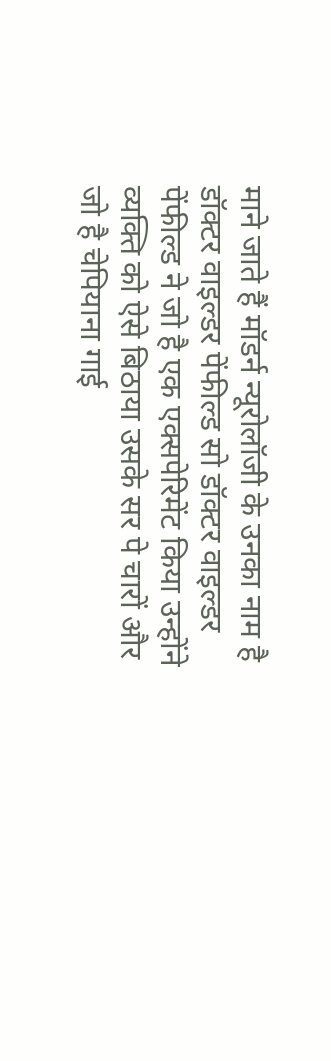माने जाते हैं मॉडर्न न्यूरोलॉजी के उनका नाम है डॉक्टर वाइल्डर पेंफील्ड सो डॉक्टर वाइल्डर पेंफील्ड ने जो है एक एक्सपेरिमेंट किया उन्होंने व्यक्ति को ऐसे बिठाया उसके सर पे चारों और जो है चेपियाना गाई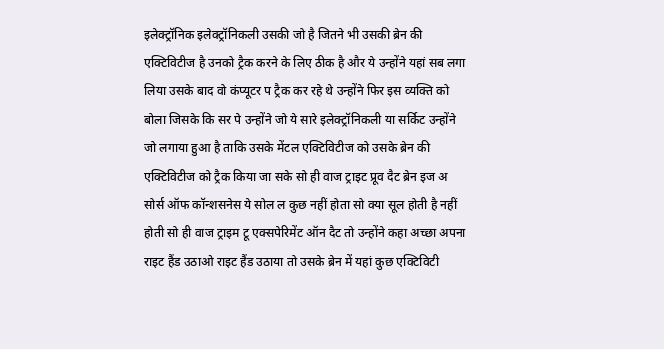इलेक्ट्रॉनिक इलेक्ट्रॉनिकली उसकी जो है जितने भी उसकी ब्रेन की एक्टिविटीज है उनको ट्रैक करने के लिए ठीक है और ये उन्होंने यहां सब लगा लिया उसके बाद वो कंप्यूटर प ट्रैक कर रहे थे उन्होंने फिर इस व्यक्ति को बोला जिसके कि सर पे उन्होंने जो ये सारे इलेक्ट्रॉनिकली या सर्किट उन्होंने जो लगाया हुआ है ताकि उसके मेंटल एक्टिविटीज को उसके ब्रेन की एक्टिविटीज को ट्रैक किया जा सके सो ही वाज ट्राइट प्रूव दैट ब्रेन इज अ सोर्स ऑफ कॉन्शसनेस ये सोल ल कुछ नहीं होता सो क्या सूल होती है नहीं होती सो ही वाज ट्राइम टू एक्सपेरिमेंट ऑन दैट तो उन्होंने कहा अच्छा अपना राइट हैंड उठाओ राइट हैंड उठाया तो उसके ब्रेन में यहां कुछ एक्टिविटी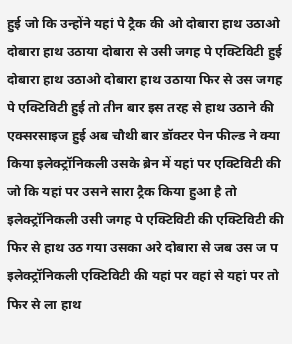हुई जो कि उन्होंने यहां पे ट्रैक की ओ दोबारा हाथ उठाओ दोबारा हाथ उठाया दोबारा से उसी जगह पे एक्टिविटी हुई दोबारा हाथ उठाओ दोबारा हाथ उठाया फिर से उस जगह पे एक्टिविटी हुई तो तीन बार इस तरह से हाथ उठाने की एक्सरसाइज हुई अब चौथी बार डॉक्टर पेन फील्ड ने क्या किया इलेक्ट्रॉनिकली उसके ब्रेन में यहां पर एक्टिविटी की जो कि यहां पर उसने सारा ट्रैक किया हुआ है तो इलेक्ट्रॉनिकली उसी जगह पे एक्टिविटी की एक्टिविटी की फिर से हाथ उठ गया उसका अरे दोबारा से जब उस ज प इलेक्ट्रॉनिकली एक्टिविटी की यहां पर वहां से यहां पर तो फिर से ला हाथ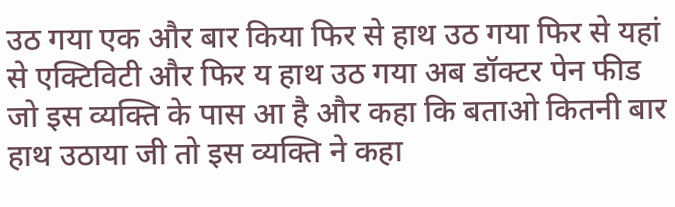उठ गया एक और बार किया फिर से हाथ उठ गया फिर से यहां से एक्टिविटी और फिर य हाथ उठ गया अब डॉक्टर पेन फीड जो इस व्यक्ति के पास आ है और कहा कि बताओ कितनी बार हाथ उठाया जी तो इस व्यक्ति ने कहा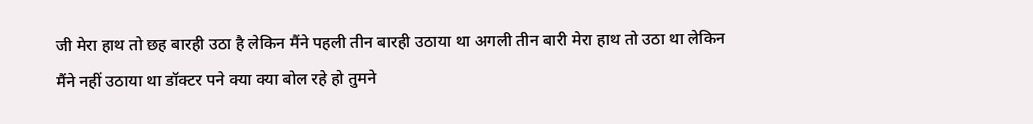जी मेरा हाथ तो छह बारही उठा है लेकिन मैंने पहली तीन बारही उठाया था अगली तीन बारी मेरा हाथ तो उठा था लेकिन मैंने नहीं उठाया था डॉक्टर पने क्या क्या बोल रहे हो तुमने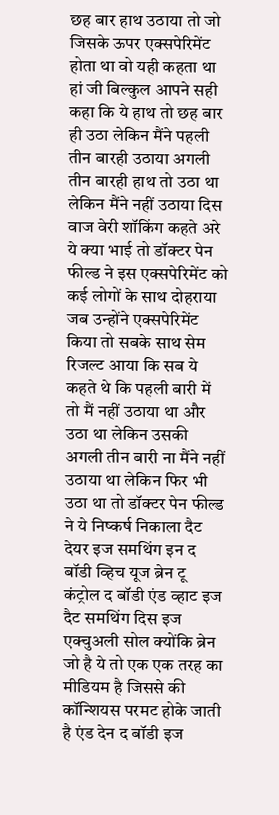छह बार हाथ उठाया तो जो जिसके ऊपर एक्सपेरिमेंट होता था वो यही कहता था हां जी बिल्कुल आपने सही कहा कि ये हाथ तो छह बार ही उठा लेकिन मैंने पहली तीन बारही उठाया अगली तीन बारही हाथ तो उठा था लेकिन मैंने नहीं उठाया दिस वाज वेरी शॉकिंग कहते अरे ये क्या भाई तो डॉक्टर पेन फील्ड ने इस एक्सपेरिमेंट को कई लोगों के साथ दोहराया जब उन्होंने एक्सपेरिमेंट किया तो सबके साथ सेम रिजल्ट आया कि सब ये कहते थे कि पहली बारी में तो मैं नहीं उठाया था और उठा था लेकिन उसकी अगली तीन बारी ना मैंने नहीं उठाया था लेकिन फिर भी उठा था तो डॉक्टर पेन फील्ड ने ये निष्कर्ष निकाला दैट देयर इज समथिंग इन द बॉडी व्हिच यूज ब्रेन टू कंट्रोल द बॉडी एंड व्हाट इज दैट समथिंग दिस इज एक्चुअली सोल क्योंकि ब्रेन जो है ये तो एक एक तरह का मीडियम है जिससे की कॉन्शियस परमट होके जाती है एंड देन द बॉडी इज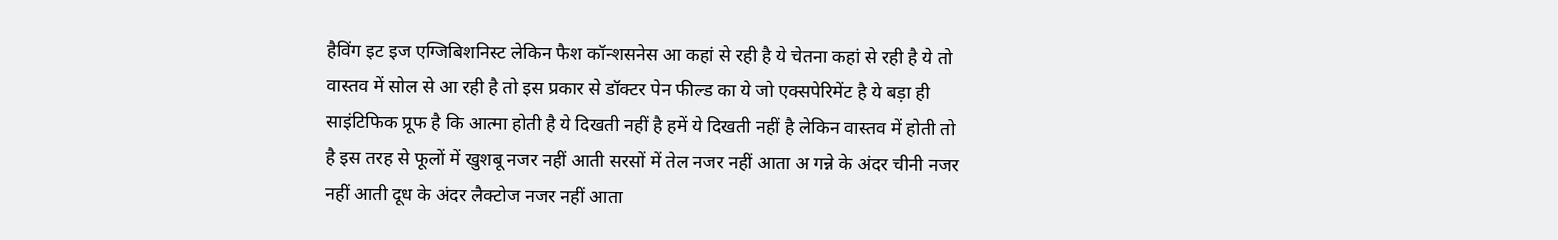हैविंग इट इज एग्जिबिशनिस्ट लेकिन फैश कॉन्शसनेस आ कहां से रही है ये चेतना कहां से रही है ये तो वास्तव में सोल से आ रही है तो इस प्रकार से डॉक्टर पेन फील्ड का ये जो एक्सपेरिमेंट है ये बड़ा ही साइंटिफिक प्रूफ है कि आत्मा होती है ये दिखती नहीं है हमें ये दिखती नहीं है लेकिन वास्तव में होती तो है इस तरह से फूलों में खुशबू नजर नहीं आती सरसों में तेल नजर नहीं आता अ गन्ने के अंदर चीनी नजर नहीं आती दूध के अंदर लैक्टोज नजर नहीं आता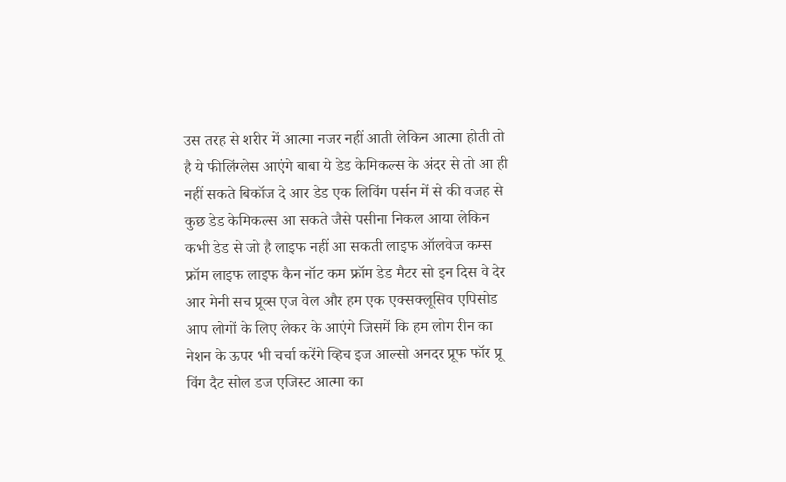उस तरह से शरीर में आत्मा नजर नहीं आती लेकिन आत्मा होती तो है ये फीलिंग्लेस आएंगे बाबा ये डेड केमिकल्स के अंदर से तो आ ही नहीं सकते बिकॉज दे आर डेड एक लिविंग पर्सन में से की वजह से कुछ डेड केमिकल्स आ सकते जैसे पसीना निकल आया लेकिन कभी डेड से जो है लाइफ नहीं आ सकती लाइफ ऑलवेज कम्स फ्रॉम लाइफ लाइफ कैन नॉट कम फ्रॉम डेड मैटर सो इन दिस वे देर आर मेनी सच प्रूव्स एज वेल और हम एक एक्सक्लूसिव एपिसोड आप लोगों के लिए लेकर के आएंगे जिसमें कि हम लोग रीन का नेशन के ऊपर भी चर्चा करेंगे व्हिच इज आल्सो अनदर प्रूफ फॉर प्रू विंग दैट सोल डज एजिस्ट आत्मा का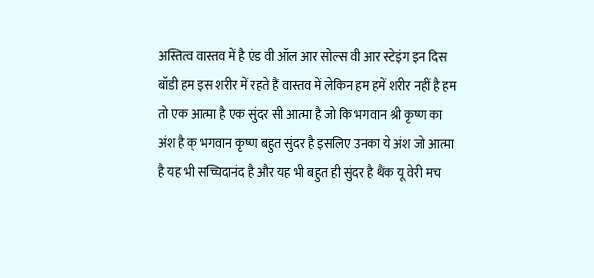अस्तित्व वास्तव में है एंड वी ऑल आर सोल्स वी आर स्टेइंग इन दिस बॉडी हम इस शरीर में रहते हैं वास्तव में लेकिन हम हमें शरीर नहीं है हम तो एक आत्मा है एक सुंदर सी आत्मा है जो कि भगवान श्री कृष्ण का अंश है क् भगवान कृष्ण बहुत सुंदर है इसलिए उनका ये अंश जो आत्मा है यह भी सच्चिदानंद है और यह भी बहुत ही सुंदर है थैंक यू वेरी मच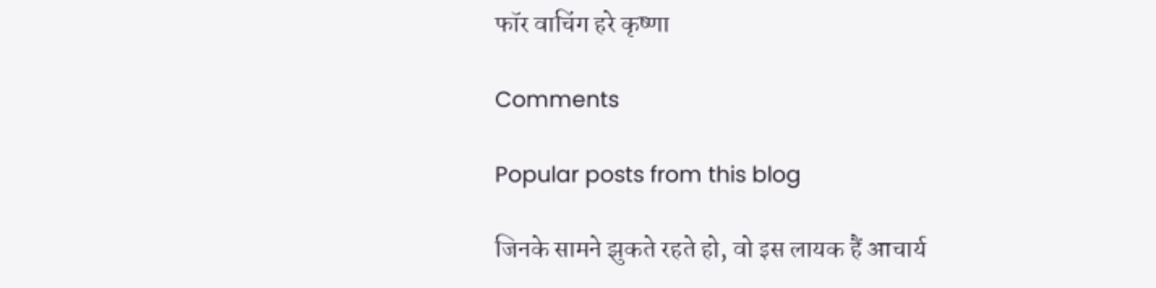फॉर वाचिंग हरे कृष्णा

Comments

Popular posts from this blog

जिनके सामने झुकते रहते हो, वो इस लायक हैं आचार्य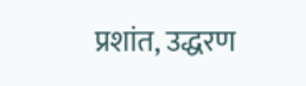प्रशांत, उद्धरण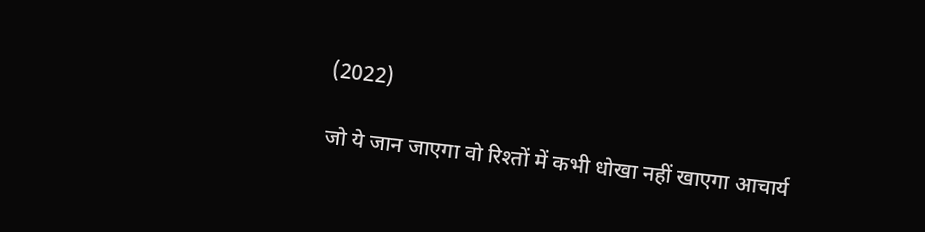(2022)

जो ये जान जाएगा वो रिश्तों में कभी धोखा नहीं खाएगा आचार्य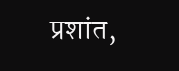प्रशांत,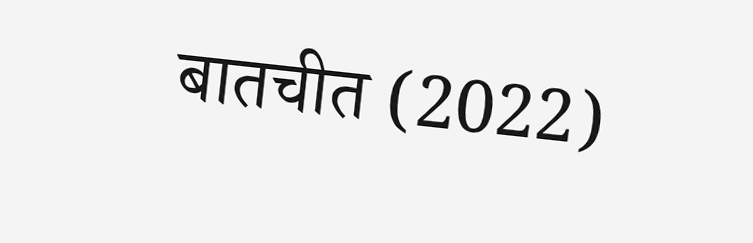बातचीत (2022)